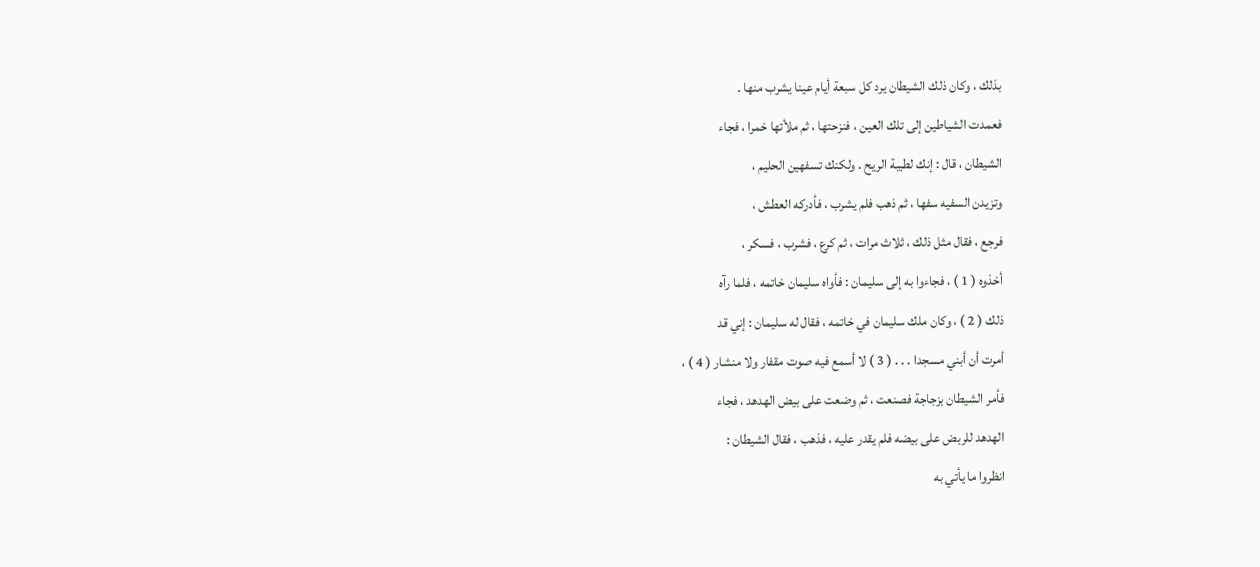بذلك ، وكان ذلك الشيطان يرد كل سبعة أيام عينا يشرب منها .
فعمدت الشياطين إلى تلك العين ، فنزحتها ، ثم ملأتها خمرا ، فجاء
الشيطان ، قال : إنك لطيبة الريح . ولكنك تسفهين الحليم ،
وتزيدن السفيه سفها ، ثم ذهب فلم يشرب ، فأدركه العطش ،
فرجع ، فقال مثل ذلك ، ثلاث مرات ، ثم كرع ، فشرب ، فسكر ،
أخذوه ( 1 ) ، فجاءوا به إلى سليمان : فأواه سليمان خاتمه ، فلما رآه
ذلك ( 2 ) ، وكان ملك سليمان في خاتمه ، فقال له سليمان : إني قد
أمرت أن أبني مسجدا . . . ( 3 ) لا أسمع فيه صوت مقفار ولا منشار ( 4 ) ،
فأمر الشيطان بزجاجة فصنعت ، ثم وضعت على بيض الهدهد ، فجاء
الهدهد للربض على بيضه فلم يقدر عليه ، فذهب ، فقال الشيطان :
انظروا ما يأتي به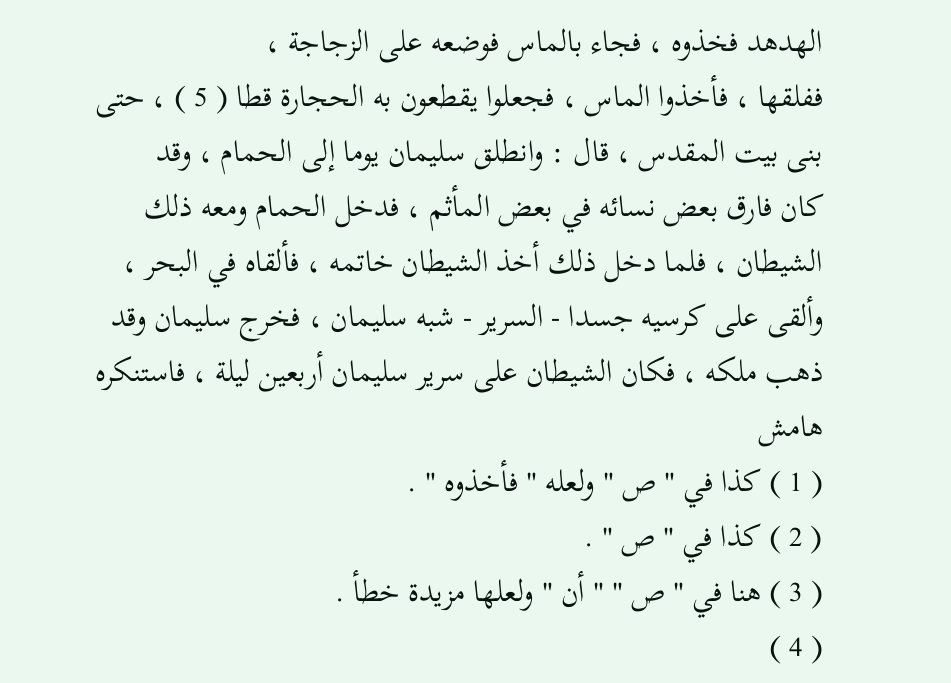الهدهد فخذوه ، فجاء بالماس فوضعه على الزجاجة ،
ففلقها ، فأخذوا الماس ، فجعلوا يقطعون به الحجارة قطا ( 5 ) ، حتى
بنى بيت المقدس ، قال : وانطلق سليمان يوما إلى الحمام ، وقد
كان فارق بعض نسائه في بعض المأثم ، فدخل الحمام ومعه ذلك
الشيطان ، فلما دخل ذلك أخذ الشيطان خاتمه ، فألقاه في البحر ،
وألقى على كرسيه جسدا - السرير - شبه سليمان ، فخرج سليمان وقد
ذهب ملكه ، فكان الشيطان على سرير سليمان أربعين ليلة ، فاستنكره
هامش
( 1 ) كذا في " ص " ولعله " فأخذوه " .
( 2 ) كذا في " ص " .
( 3 ) هنا في " ص " " أن " ولعلها مزيدة خطأ .
( 4 )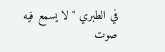في الطبري " لا يسمع فيه صوت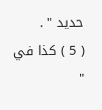حديد " .
( 5 ) كذا في "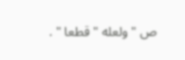ص " ولعله " قطعا " .